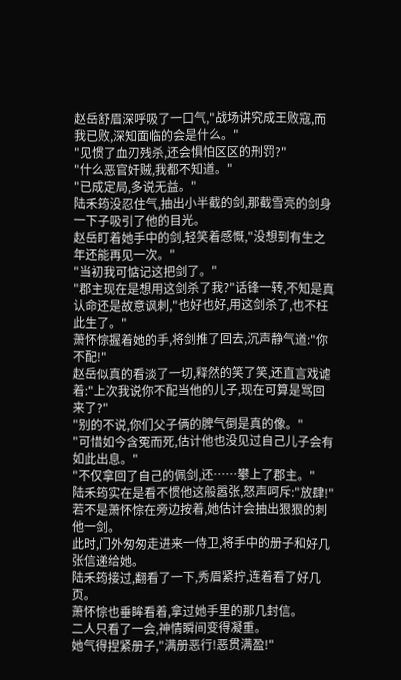赵岳舒眉深呼吸了一口气,"战场讲究成王败寇,而我已败,深知面临的会是什么。"
"见惯了血刃残杀,还会惧怕区区的刑罚?"
"什么恶官奸贼,我都不知道。"
"已成定局,多说无益。"
陆禾筠没忍住气,抽出小半截的剑,那截雪亮的剑身一下子吸引了他的目光。
赵岳盯着她手中的剑,轻笑着感慨,"没想到有生之年还能再见一次。"
"当初我可惦记这把剑了。"
"郡主现在是想用这剑杀了我?"话锋一转,不知是真认命还是故意讽刺,"也好也好,用这剑杀了,也不枉此生了。"
萧怀悰握着她的手,将剑推了回去,沉声静气道:"你不配!"
赵岳似真的看淡了一切,释然的笑了笑,还直言戏谑着:"上次我说你不配当他的儿子,现在可算是骂回来了?"
"别的不说,你们父子俩的脾气倒是真的像。"
"可惜如今含冤而死,估计他也没见过自己儿子会有如此出息。"
"不仅拿回了自己的佩剑,还……攀上了郡主。"
陆禾筠实在是看不惯他这般嚣张,怒声呵斥:"放肆!"
若不是萧怀悰在旁边按着,她估计会抽出狠狠的刺他一剑。
此时,门外匆匆走进来一侍卫,将手中的册子和好几张信递给她。
陆禾筠接过,翻看了一下,秀眉紧拧,连着看了好几页。
萧怀悰也垂眸看着,拿过她手里的那几封信。
二人只看了一会,神情瞬间变得凝重。
她气得捏紧册子,"满册恶行!恶贯满盈!"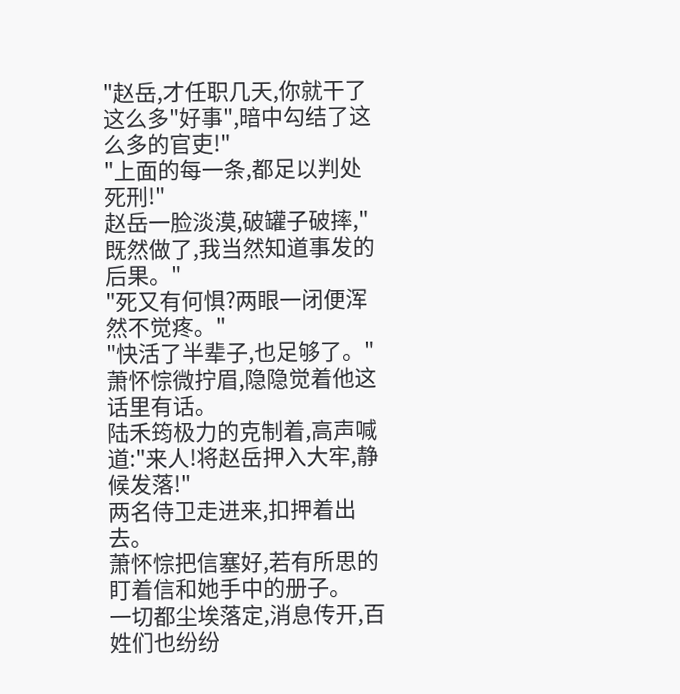"赵岳,才任职几天,你就干了这么多"好事",暗中勾结了这么多的官吏!"
"上面的每一条,都足以判处死刑!"
赵岳一脸淡漠,破罐子破摔,"既然做了,我当然知道事发的后果。"
"死又有何惧?两眼一闭便浑然不觉疼。"
"快活了半辈子,也足够了。"
萧怀悰微拧眉,隐隐觉着他这话里有话。
陆禾筠极力的克制着,高声喊道:"来人!将赵岳押入大牢,静候发落!"
两名侍卫走进来,扣押着出去。
萧怀悰把信塞好,若有所思的盯着信和她手中的册子。
一切都尘埃落定,消息传开,百姓们也纷纷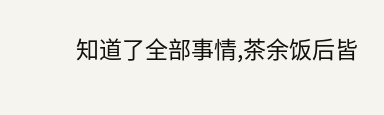知道了全部事情,茶余饭后皆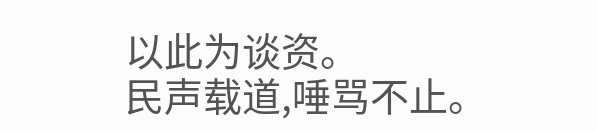以此为谈资。
民声载道,唾骂不止。